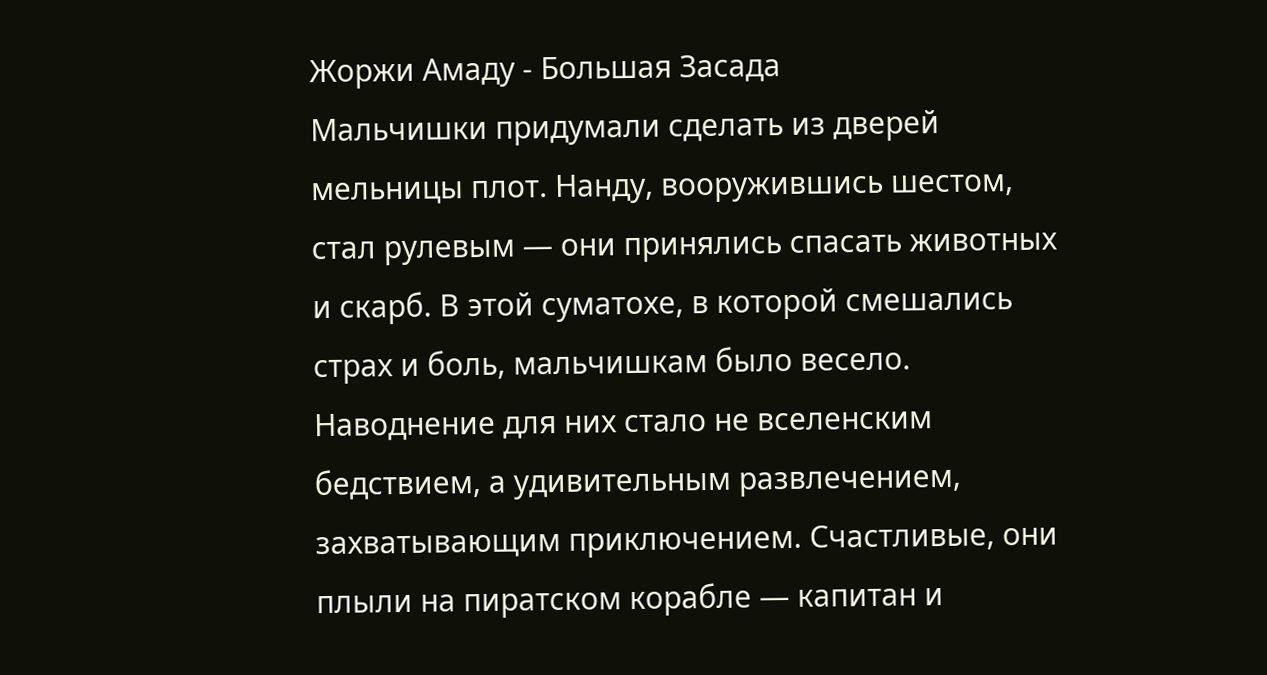Жоржи Амаду - Большая Засада
Мальчишки придумали сделать из дверей мельницы плот. Нанду, вооружившись шестом, стал рулевым — они принялись спасать животных и скарб. В этой суматохе, в которой смешались страх и боль, мальчишкам было весело. Наводнение для них стало не вселенским бедствием, а удивительным развлечением, захватывающим приключением. Счастливые, они плыли на пиратском корабле — капитан и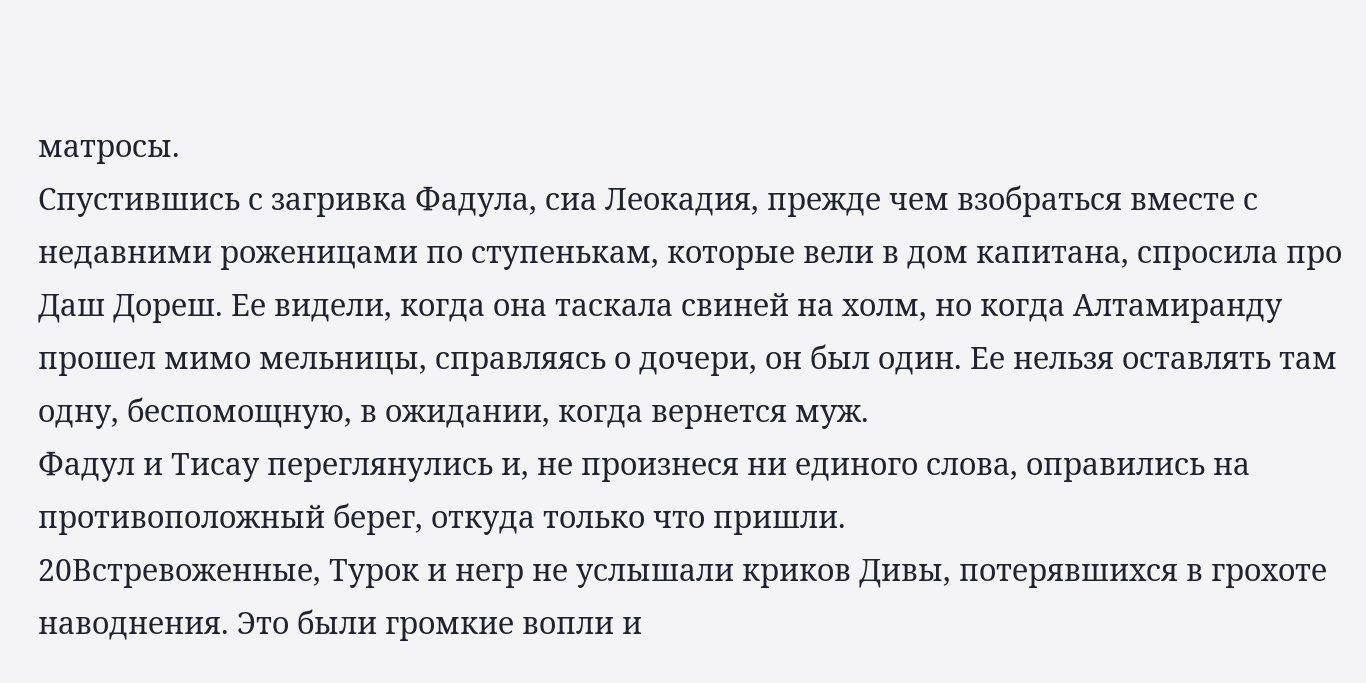матросы.
Спустившись с загривка Фадула, сиа Леокадия, прежде чем взобраться вместе с недавними роженицами по ступенькам, которые вели в дом капитана, спросила про Даш Дореш. Ее видели, когда она таскала свиней на холм, но когда Алтамиранду прошел мимо мельницы, справляясь о дочери, он был один. Ее нельзя оставлять там одну, беспомощную, в ожидании, когда вернется муж.
Фадул и Тисау переглянулись и, не произнеся ни единого слова, оправились на противоположный берег, откуда только что пришли.
20Встревоженные, Турок и негр не услышали криков Дивы, потерявшихся в грохоте наводнения. Это были громкие вопли и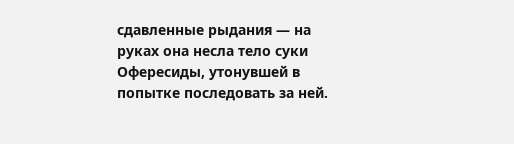сдавленные рыдания — на руках она несла тело суки Офересиды, утонувшей в попытке последовать за ней.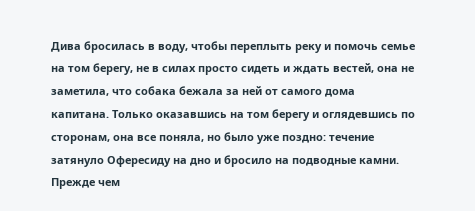Дива бросилась в воду, чтобы переплыть реку и помочь семье на том берегу, не в силах просто сидеть и ждать вестей, она не заметила, что собака бежала за ней от самого дома капитана. Только оказавшись на том берегу и оглядевшись по сторонам, она все поняла, но было уже поздно: течение затянуло Офересиду на дно и бросило на подводные камни. Прежде чем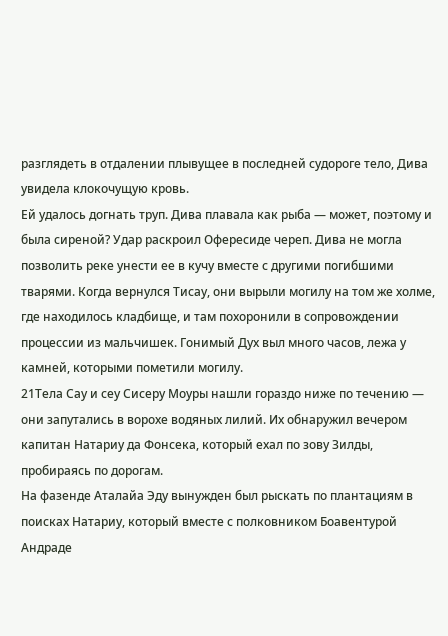разглядеть в отдалении плывущее в последней судороге тело, Дива увидела клокочущую кровь.
Ей удалось догнать труп. Дива плавала как рыба — может, поэтому и была сиреной? Удар раскроил Офересиде череп. Дива не могла позволить реке унести ее в кучу вместе с другими погибшими тварями. Когда вернулся Тисау, они вырыли могилу на том же холме, где находилось кладбище, и там похоронили в сопровождении процессии из мальчишек. Гонимый Дух выл много часов, лежа у камней, которыми пометили могилу.
21Тела Сау и сеу Сисеру Моуры нашли гораздо ниже по течению — они запутались в ворохе водяных лилий. Их обнаружил вечером капитан Натариу да Фонсека, который ехал по зову Зилды, пробираясь по дорогам.
На фазенде Аталайа Эду вынужден был рыскать по плантациям в поисках Натариу, который вместе с полковником Боавентурой Андраде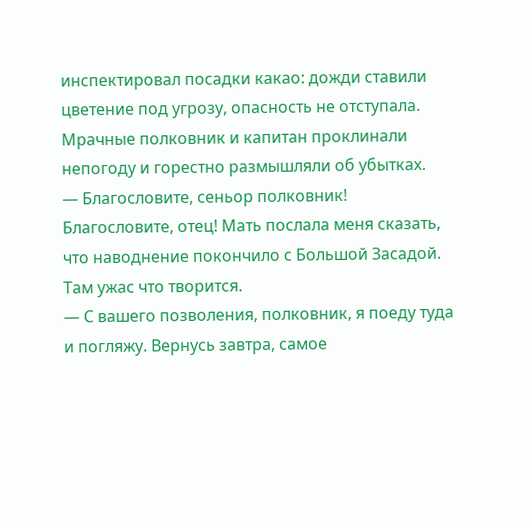инспектировал посадки какао: дожди ставили цветение под угрозу, опасность не отступала. Мрачные полковник и капитан проклинали непогоду и горестно размышляли об убытках.
— Благословите, сеньор полковник! Благословите, отец! Мать послала меня сказать, что наводнение покончило с Большой Засадой. Там ужас что творится.
— С вашего позволения, полковник, я поеду туда и погляжу. Вернусь завтра, самое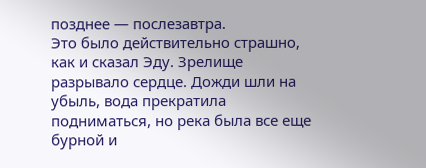позднее — послезавтра.
Это было действительно страшно, как и сказал Эду. Зрелище разрывало сердце. Дожди шли на убыль, вода прекратила подниматься, но река была все еще бурной и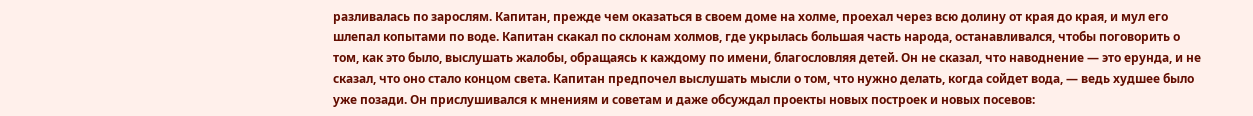разливалась по зарослям. Капитан, прежде чем оказаться в своем доме на холме, проехал через всю долину от края до края, и мул его шлепал копытами по воде. Капитан скакал по склонам холмов, где укрылась большая часть народа, останавливался, чтобы поговорить о том, как это было, выслушать жалобы, обращаясь к каждому по имени, благословляя детей. Он не сказал, что наводнение — это ерунда, и не сказал, что оно стало концом света. Капитан предпочел выслушать мысли о том, что нужно делать, когда сойдет вода, — ведь худшее было уже позади. Он прислушивался к мнениям и советам и даже обсуждал проекты новых построек и новых посевов: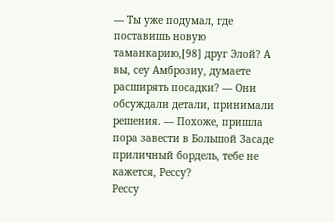— Ты уже подумал, где поставишь новую таманкарию,[98] друг Элой? А вы, сеу Амброзиу, думаете расширять посадки? — Они обсуждали детали, принимали решения. — Похоже, пришла пора завести в Большой Засаде приличный бордель, тебе не кажется, Рессу?
Рессу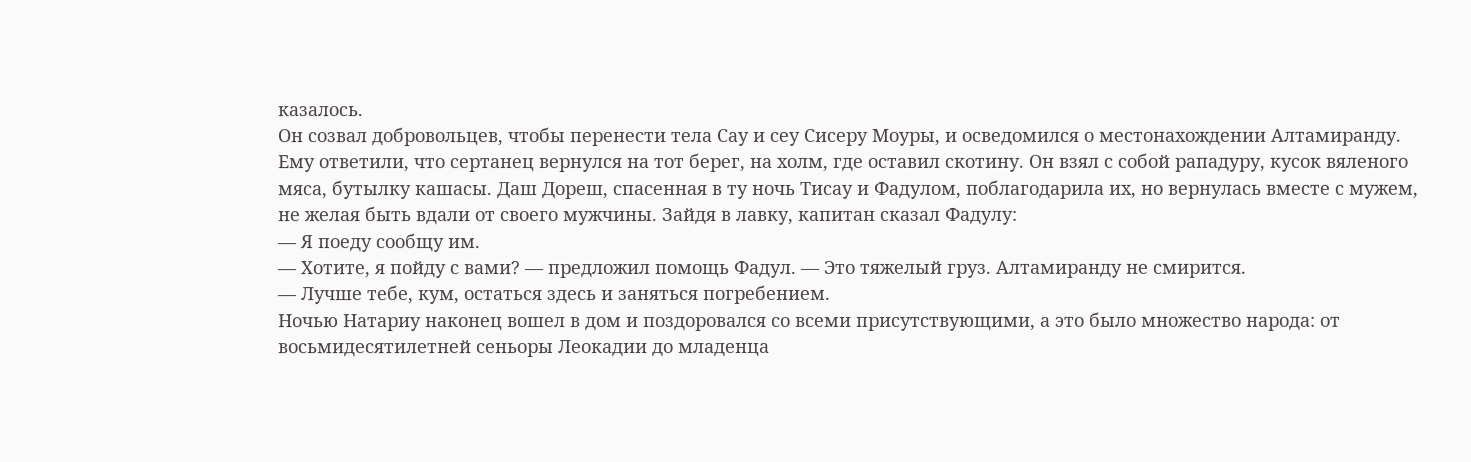казалось.
Он созвал добровольцев, чтобы перенести тела Сау и сеу Сисеру Моуры, и осведомился о местонахождении Алтамиранду. Ему ответили, что сертанец вернулся на тот берег, на холм, где оставил скотину. Он взял с собой рападуру, кусок вяленого мяса, бутылку кашасы. Даш Дореш, спасенная в ту ночь Тисау и Фадулом, поблагодарила их, но вернулась вместе с мужем, не желая быть вдали от своего мужчины. Зайдя в лавку, капитан сказал Фадулу:
— Я поеду сообщу им.
— Хотите, я пойду с вами? — предложил помощь Фадул. — Это тяжелый груз. Алтамиранду не смирится.
— Лучше тебе, кум, остаться здесь и заняться погребением.
Ночью Натариу наконец вошел в дом и поздоровался со всеми присутствующими, а это было множество народа: от восьмидесятилетней сеньоры Леокадии до младенца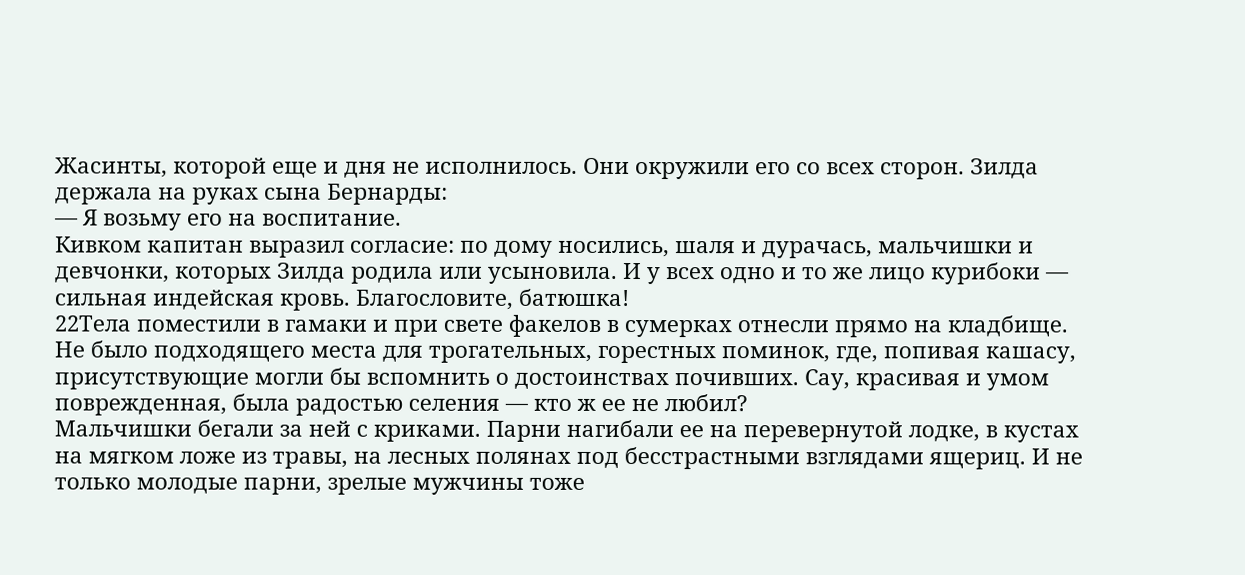Жасинты, которой еще и дня не исполнилось. Они окружили его со всех сторон. Зилда держала на руках сына Бернарды:
— Я возьму его на воспитание.
Кивком капитан выразил согласие: по дому носились, шаля и дурачась, мальчишки и девчонки, которых Зилда родила или усыновила. И у всех одно и то же лицо курибоки — сильная индейская кровь. Благословите, батюшка!
22Тела поместили в гамаки и при свете факелов в сумерках отнесли прямо на кладбище. Не было подходящего места для трогательных, горестных поминок, где, попивая кашасу, присутствующие могли бы вспомнить о достоинствах почивших. Сау, красивая и умом поврежденная, была радостью селения — кто ж ее не любил?
Мальчишки бегали за ней с криками. Парни нагибали ее на перевернутой лодке, в кустах на мягком ложе из травы, на лесных полянах под бесстрастными взглядами ящериц. И не только молодые парни, зрелые мужчины тоже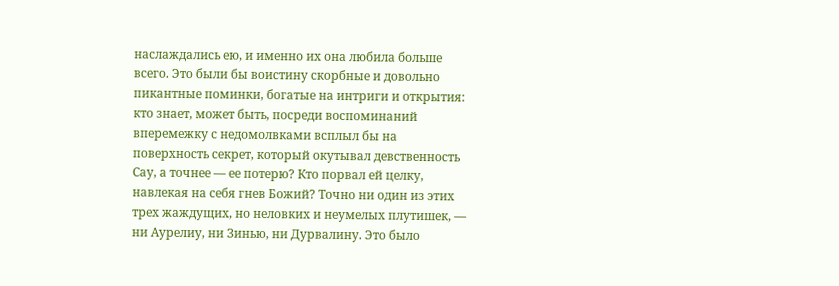наслаждались ею, и именно их она любила больше всего. Это были бы воистину скорбные и довольно пикантные поминки, богатые на интриги и открытия: кто знает, может быть, посреди воспоминаний вперемежку с недомолвками всплыл бы на поверхность секрет, который окутывал девственность Сау, а точнее — ее потерю? Кто порвал ей целку, навлекая на себя гнев Божий? Точно ни один из этих трех жаждущих, но неловких и неумелых плутишек, — ни Аурелиу, ни Зинью, ни Дурвалину. Это было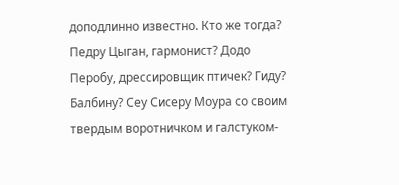доподлинно известно. Кто же тогда? Педру Цыган, гармонист? Додо Перобу, дрессировщик птичек? Гиду? Балбину? Сеу Сисеру Моура со своим твердым воротничком и галстуком-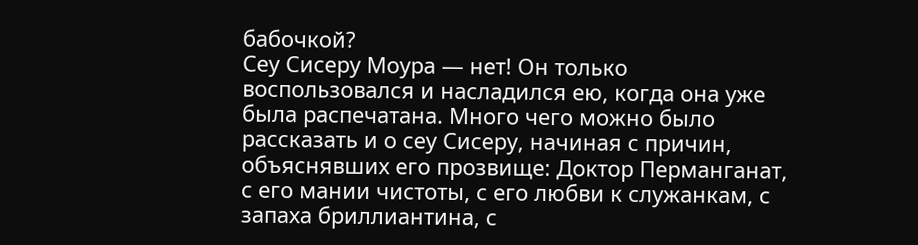бабочкой?
Сеу Сисеру Моура — нет! Он только воспользовался и насладился ею, когда она уже была распечатана. Много чего можно было рассказать и о сеу Сисеру, начиная с причин, объяснявших его прозвище: Доктор Перманганат, с его мании чистоты, с его любви к служанкам, с запаха бриллиантина, с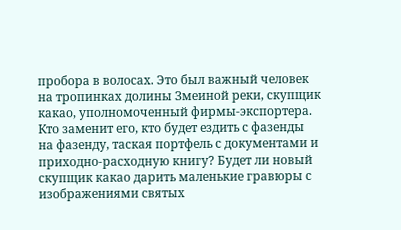пробора в волосах. Это был важный человек на тропинках долины Змеиной реки, скупщик какао, уполномоченный фирмы-экспортера. Кто заменит его, кто будет ездить с фазенды на фазенду, таская портфель с документами и приходно-расходную книгу? Будет ли новый скупщик какао дарить маленькие гравюры с изображениями святых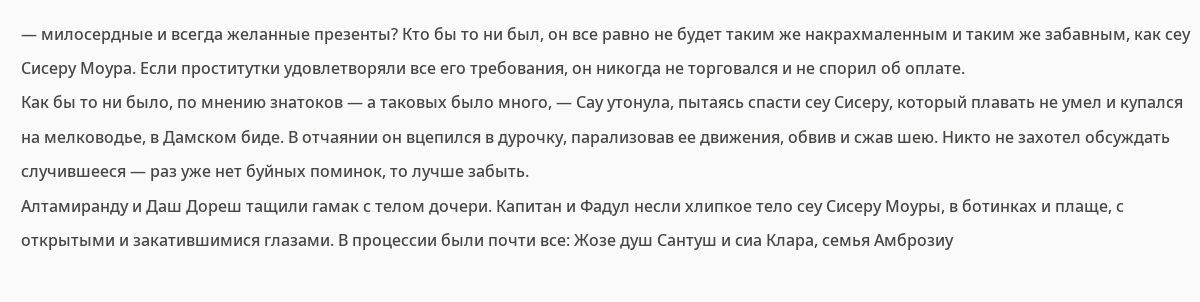— милосердные и всегда желанные презенты? Кто бы то ни был, он все равно не будет таким же накрахмаленным и таким же забавным, как сеу Сисеру Моура. Если проститутки удовлетворяли все его требования, он никогда не торговался и не спорил об оплате.
Как бы то ни было, по мнению знатоков — а таковых было много, — Сау утонула, пытаясь спасти сеу Сисеру, который плавать не умел и купался на мелководье, в Дамском биде. В отчаянии он вцепился в дурочку, парализовав ее движения, обвив и сжав шею. Никто не захотел обсуждать случившееся — раз уже нет буйных поминок, то лучше забыть.
Алтамиранду и Даш Дореш тащили гамак с телом дочери. Капитан и Фадул несли хлипкое тело сеу Сисеру Моуры, в ботинках и плаще, с открытыми и закатившимися глазами. В процессии были почти все: Жозе душ Сантуш и сиа Клара, семья Амброзиу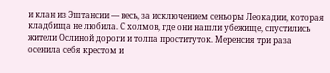и клан из Эштансии — весь, за исключением сеньоры Леокадии, которая кладбища не любила. С холмов, где они нашли убежище, спустились жители Ослиной дороги и толпа проституток. Меренсия три раза осенила себя крестом и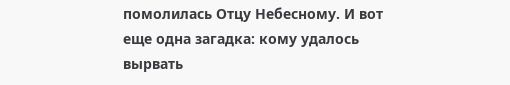помолилась Отцу Небесному. И вот еще одна загадка: кому удалось вырвать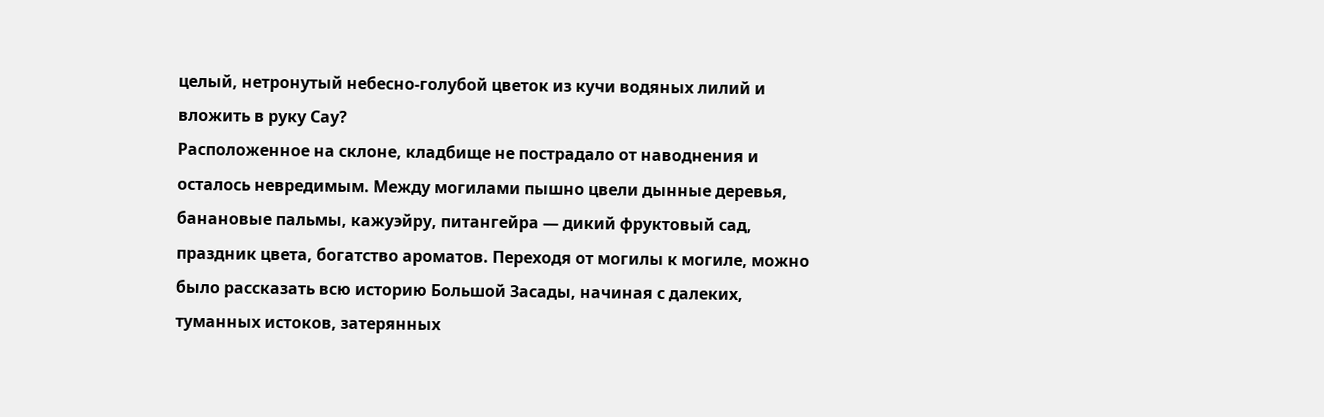целый, нетронутый небесно-голубой цветок из кучи водяных лилий и вложить в руку Сау?
Расположенное на склоне, кладбище не пострадало от наводнения и осталось невредимым. Между могилами пышно цвели дынные деревья, банановые пальмы, кажуэйру, питангейра — дикий фруктовый сад, праздник цвета, богатство ароматов. Переходя от могилы к могиле, можно было рассказать всю историю Большой Засады, начиная с далеких, туманных истоков, затерянных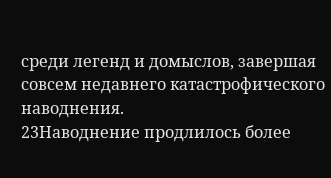среди легенд и домыслов, завершая совсем недавнего катастрофического наводнения.
23Наводнение продлилось более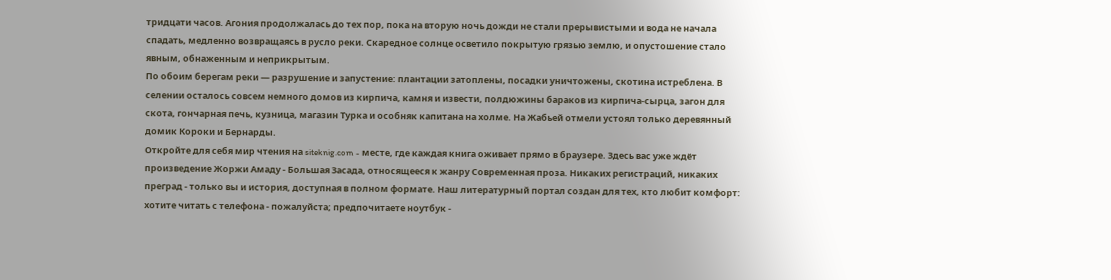тридцати часов. Агония продолжалась до тех пор, пока на вторую ночь дожди не стали прерывистыми и вода не начала спадать, медленно возвращаясь в русло реки. Скаредное солнце осветило покрытую грязью землю, и опустошение стало явным, обнаженным и неприкрытым.
По обоим берегам реки — разрушение и запустение: плантации затоплены, посадки уничтожены, скотина истреблена. В селении осталось совсем немного домов из кирпича, камня и извести, полдюжины бараков из кирпича-сырца, загон для скота, гончарная печь, кузница, магазин Турка и особняк капитана на холме. На Жабьей отмели устоял только деревянный домик Короки и Бернарды.
Откройте для себя мир чтения на siteknig.com - месте, где каждая книга оживает прямо в браузере. Здесь вас уже ждёт произведение Жоржи Амаду - Большая Засада, относящееся к жанру Современная проза. Никаких регистраций, никаких преград - только вы и история, доступная в полном формате. Наш литературный портал создан для тех, кто любит комфорт: хотите читать с телефона - пожалуйста; предпочитаете ноутбук -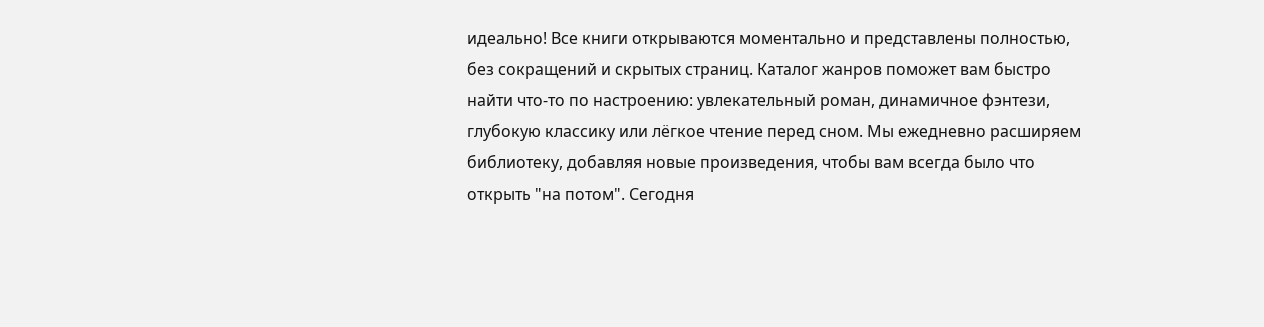идеально! Все книги открываются моментально и представлены полностью, без сокращений и скрытых страниц. Каталог жанров поможет вам быстро найти что-то по настроению: увлекательный роман, динамичное фэнтези, глубокую классику или лёгкое чтение перед сном. Мы ежедневно расширяем библиотеку, добавляя новые произведения, чтобы вам всегда было что открыть "на потом". Сегодня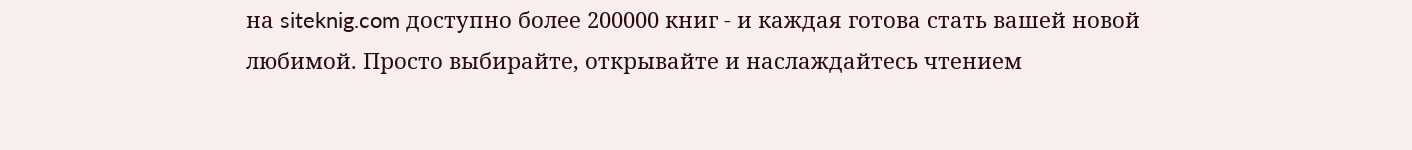на siteknig.com доступно более 200000 книг - и каждая готова стать вашей новой любимой. Просто выбирайте, открывайте и наслаждайтесь чтением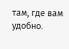там, где вам удобно.